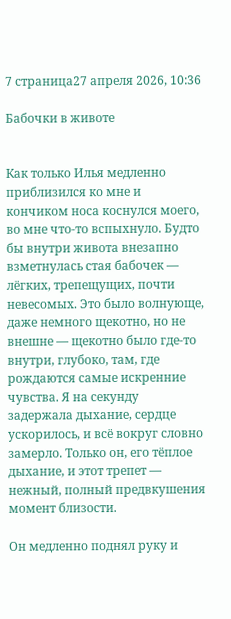7 страница27 апреля 2026, 10:36

Бабочки в животе


Как только Илья медленно приблизился ко мне и кончиком носа коснулся моего, во мне что-то вспыхнуло. Будто бы внутри живота внезапно взметнулась стая бабочек — лёгких, трепещущих, почти невесомых. Это было волнующе, даже немного щекотно, но не внешне — щекотно было где-то внутри, глубоко, там, где рождаются самые искренние чувства. Я на секунду задержала дыхание, сердце ускорилось, и всё вокруг словно замерло. Только он, его тёплое дыхание, и этот трепет — нежный, полный предвкушения момент близости.

Он медленно поднял руку и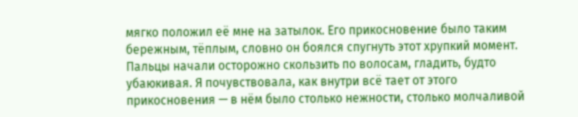мягко положил её мне на затылок. Его прикосновение было таким бережным, тёплым, словно он боялся спугнуть этот хрупкий момент. Пальцы начали осторожно скользить по волосам, гладить, будто убаюкивая. Я почувствовала, как внутри всё тает от этого прикосновения — в нём было столько нежности, столько молчаливой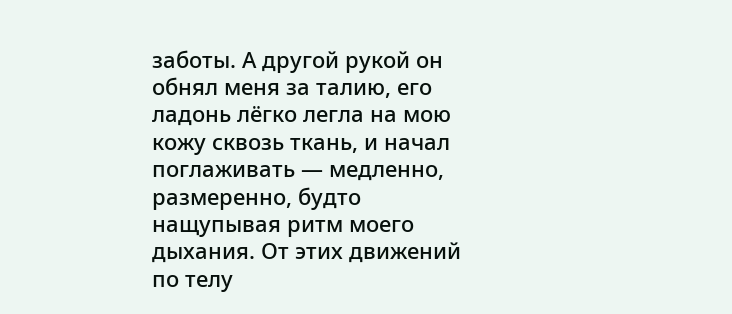заботы. А другой рукой он обнял меня за талию, его ладонь лёгко легла на мою кожу сквозь ткань, и начал поглаживать — медленно, размеренно, будто нащупывая ритм моего дыхания. От этих движений по телу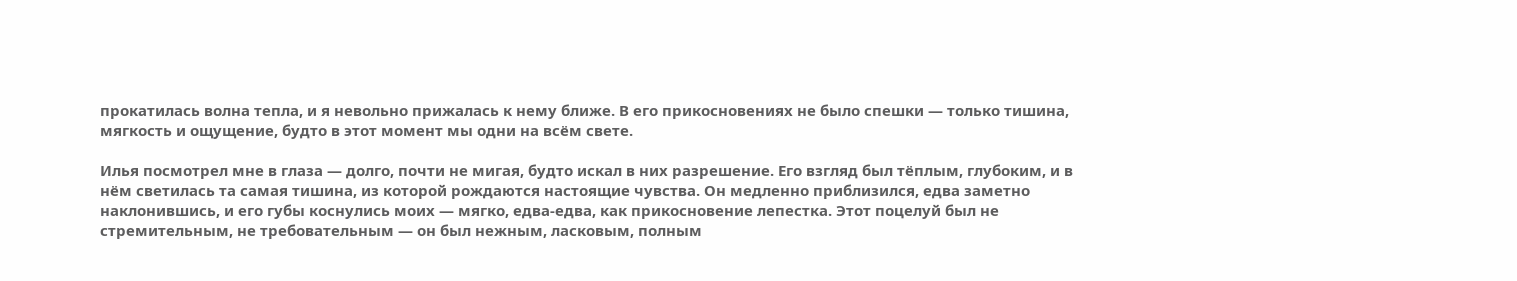прокатилась волна тепла, и я невольно прижалась к нему ближе. В его прикосновениях не было спешки — только тишина, мягкость и ощущение, будто в этот момент мы одни на всём свете.

Илья посмотрел мне в глаза — долго, почти не мигая, будто искал в них разрешение. Его взгляд был тёплым, глубоким, и в нём светилась та самая тишина, из которой рождаются настоящие чувства. Он медленно приблизился, едва заметно наклонившись, и его губы коснулись моих — мягко, едва-едва, как прикосновение лепестка. Этот поцелуй был не стремительным, не требовательным — он был нежным, ласковым, полным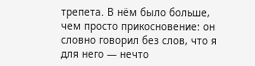трепета. В нём было больше, чем просто прикосновение: он словно говорил без слов, что я для него — нечто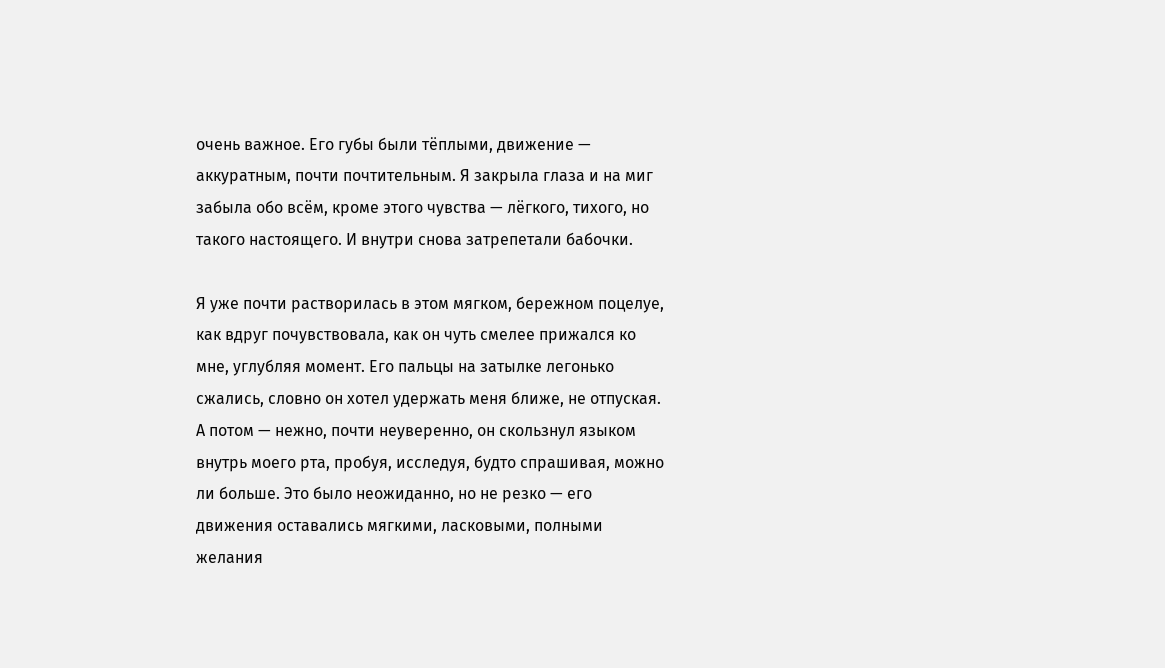очень важное. Его губы были тёплыми, движение — аккуратным, почти почтительным. Я закрыла глаза и на миг забыла обо всём, кроме этого чувства — лёгкого, тихого, но такого настоящего. И внутри снова затрепетали бабочки.

Я уже почти растворилась в этом мягком, бережном поцелуе, как вдруг почувствовала, как он чуть смелее прижался ко мне, углубляя момент. Его пальцы на затылке легонько сжались, словно он хотел удержать меня ближе, не отпуская. А потом — нежно, почти неуверенно, он скользнул языком внутрь моего рта, пробуя, исследуя, будто спрашивая, можно ли больше. Это было неожиданно, но не резко — его движения оставались мягкими, ласковыми, полными желания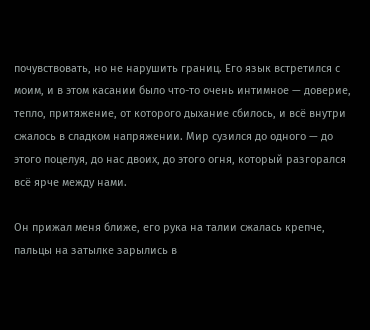почувствовать, но не нарушить границ. Его язык встретился с моим, и в этом касании было что-то очень интимное — доверие, тепло, притяжение, от которого дыхание сбилось, и всё внутри сжалось в сладком напряжении. Мир сузился до одного — до этого поцелуя, до нас двоих, до этого огня, который разгорался всё ярче между нами.

Он прижал меня ближе, его рука на талии сжалась крепче, пальцы на затылке зарылись в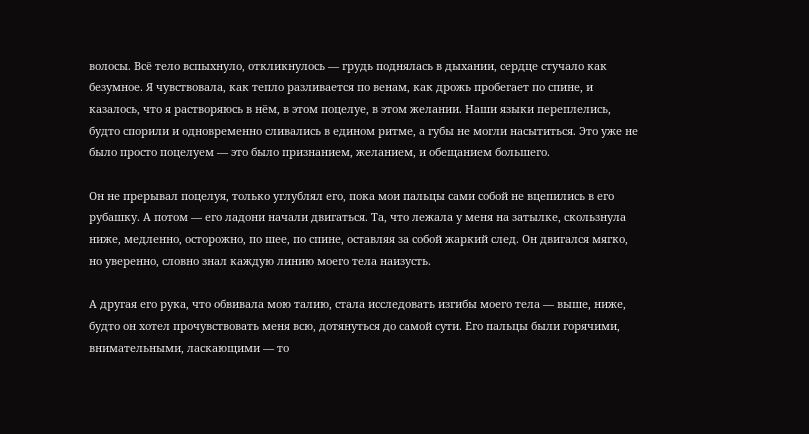волосы. Всё тело вспыхнуло, откликнулось — грудь поднялась в дыхании, сердце стучало как безумное. Я чувствовала, как тепло разливается по венам, как дрожь пробегает по спине, и казалось, что я растворяюсь в нём, в этом поцелуе, в этом желании. Наши языки переплелись, будто спорили и одновременно сливались в едином ритме, а губы не могли насытиться. Это уже не было просто поцелуем — это было признанием, желанием, и обещанием большего.

Он не прерывал поцелуя, только углублял его, пока мои пальцы сами собой не вцепились в его рубашку. А потом — его ладони начали двигаться. Та, что лежала у меня на затылке, скользнула ниже, медленно, осторожно, по шее, по спине, оставляя за собой жаркий след. Он двигался мягко, но уверенно, словно знал каждую линию моего тела наизусть.

А другая его рука, что обвивала мою талию, стала исследовать изгибы моего тела — выше, ниже, будто он хотел прочувствовать меня всю, дотянуться до самой сути. Его пальцы были горячими, внимательными, ласкающими — то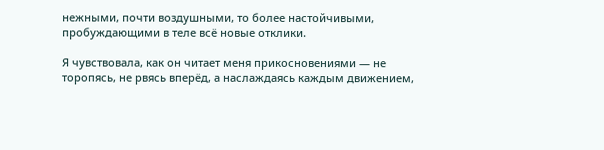нежными, почти воздушными, то более настойчивыми, пробуждающими в теле всё новые отклики.

Я чувствовала, как он читает меня прикосновениями — не торопясь, не рвясь вперёд, а наслаждаясь каждым движением,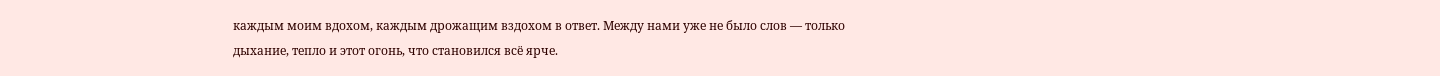каждым моим вдохом, каждым дрожащим вздохом в ответ. Между нами уже не было слов — только дыхание, тепло и этот огонь, что становился всё ярче.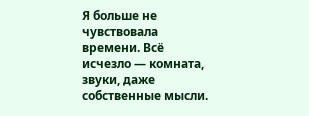Я больше не чувствовала времени. Всё исчезло — комната, звуки, даже собственные мысли.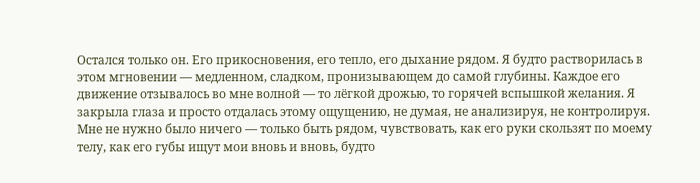Остался только он. Его прикосновения, его тепло, его дыхание рядом. Я будто растворилась в этом мгновении — медленном, сладком, пронизывающем до самой глубины. Каждое его движение отзывалось во мне волной — то лёгкой дрожью, то горячей вспышкой желания. Я закрыла глаза и просто отдалась этому ощущению, не думая, не анализируя, не контролируя. Мне не нужно было ничего — только быть рядом, чувствовать, как его руки скользят по моему телу, как его губы ищут мои вновь и вновь, будто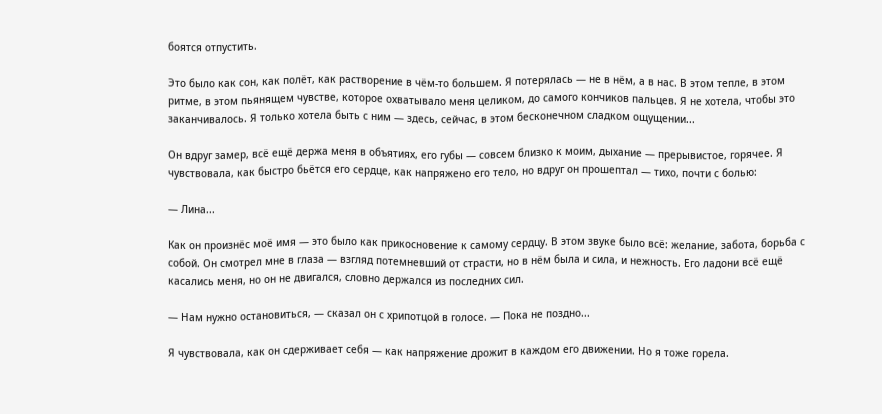боятся отпустить.

Это было как сон, как полёт, как растворение в чём-то большем. Я потерялась — не в нём, а в нас. В этом тепле, в этом ритме, в этом пьянящем чувстве, которое охватывало меня целиком, до самого кончиков пальцев. Я не хотела, чтобы это заканчивалось. Я только хотела быть с ним — здесь, сейчас, в этом бесконечном сладком ощущении...

Он вдруг замер, всё ещё держа меня в объятиях, его губы — совсем близко к моим, дыхание — прерывистое, горячее. Я чувствовала, как быстро бьётся его сердце, как напряжено его тело, но вдруг он прошептал — тихо, почти с болью:

— Лина...

Как он произнёс моё имя — это было как прикосновение к самому сердцу. В этом звуке было всё: желание, забота, борьба с собой. Он смотрел мне в глаза — взгляд потемневший от страсти, но в нём была и сила, и нежность. Его ладони всё ещё касались меня, но он не двигался, словно держался из последних сил.

— Нам нужно остановиться, — сказал он с хрипотцой в голосе. — Пока не поздно...

Я чувствовала, как он сдерживает себя — как напряжение дрожит в каждом его движении. Но я тоже горела.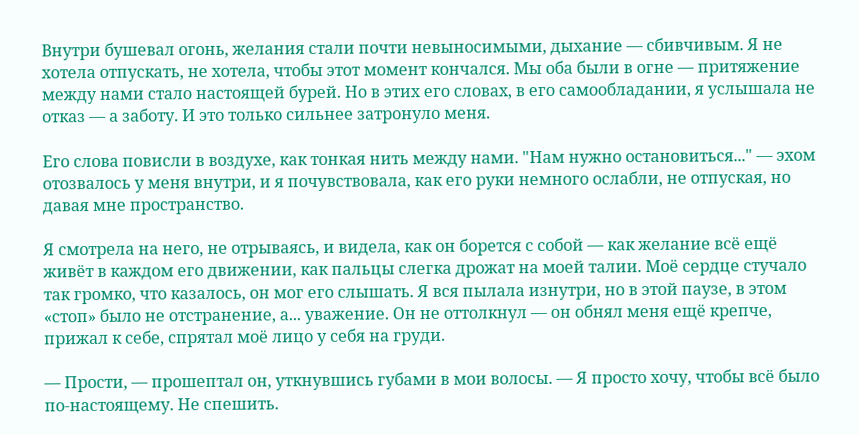Внутри бушевал огонь, желания стали почти невыносимыми, дыхание — сбивчивым. Я не хотела отпускать, не хотела, чтобы этот момент кончался. Мы оба были в огне — притяжение между нами стало настоящей бурей. Но в этих его словах, в его самообладании, я услышала не отказ — а заботу. И это только сильнее затронуло меня.

Его слова повисли в воздухе, как тонкая нить между нами. "Нам нужно остановиться..." — эхом отозвалось у меня внутри, и я почувствовала, как его руки немного ослабли, не отпуская, но давая мне пространство.

Я смотрела на него, не отрываясь, и видела, как он борется с собой — как желание всё ещё живёт в каждом его движении, как пальцы слегка дрожат на моей талии. Моё сердце стучало так громко, что казалось, он мог его слышать. Я вся пылала изнутри, но в этой паузе, в этом «стоп» было не отстранение, а... уважение. Он не оттолкнул — он обнял меня ещё крепче, прижал к себе, спрятал моё лицо у себя на груди.

— Прости, — прошептал он, уткнувшись губами в мои волосы. — Я просто хочу, чтобы всё было по-настоящему. Не спешить.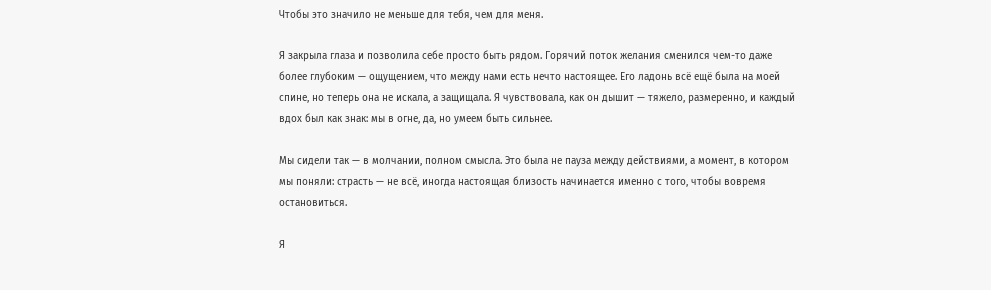Чтобы это значило не меньше для тебя, чем для меня.

Я закрыла глаза и позволила себе просто быть рядом. Горячий поток желания сменился чем-то даже более глубоким — ощущением, что между нами есть нечто настоящее. Его ладонь всё ещё была на моей спине, но теперь она не искала, а защищала. Я чувствовала, как он дышит — тяжело, размеренно, и каждый вдох был как знак: мы в огне, да, но умеем быть сильнее.

Мы сидели так — в молчании, полном смысла. Это была не пауза между действиями, а момент, в котором мы поняли: страсть — не всё, иногда настоящая близость начинается именно с того, чтобы вовремя остановиться.

Я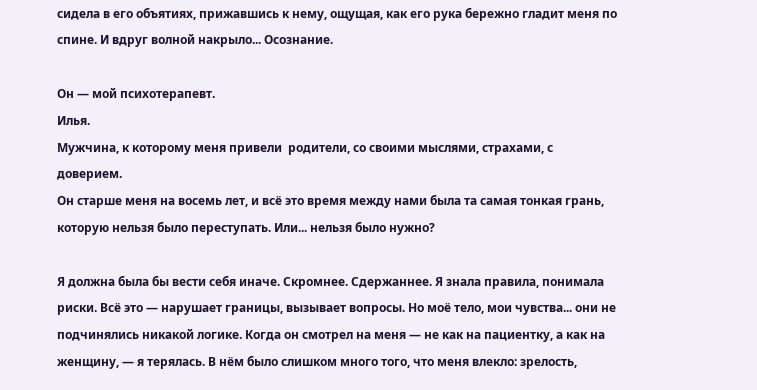сидела в его объятиях, прижавшись к нему, ощущая, как его рука бережно гладит меня по спине. И вдруг волной накрыло... Осознание.

Он — мой психотерапевт.
Илья.
Мужчина, к которому меня привели  родители, со своими мыслями, страхами, с доверием.
Он старше меня на восемь лет, и всё это время между нами была та самая тонкая грань, которую нельзя было переступать. Или... нельзя было нужно?

Я должна была бы вести себя иначе. Скромнее. Сдержаннее. Я знала правила, понимала риски. Всё это — нарушает границы, вызывает вопросы. Но моё тело, мои чувства... они не подчинялись никакой логике. Когда он смотрел на меня — не как на пациентку, а как на женщину, — я терялась. В нём было слишком много того, что меня влекло: зрелость,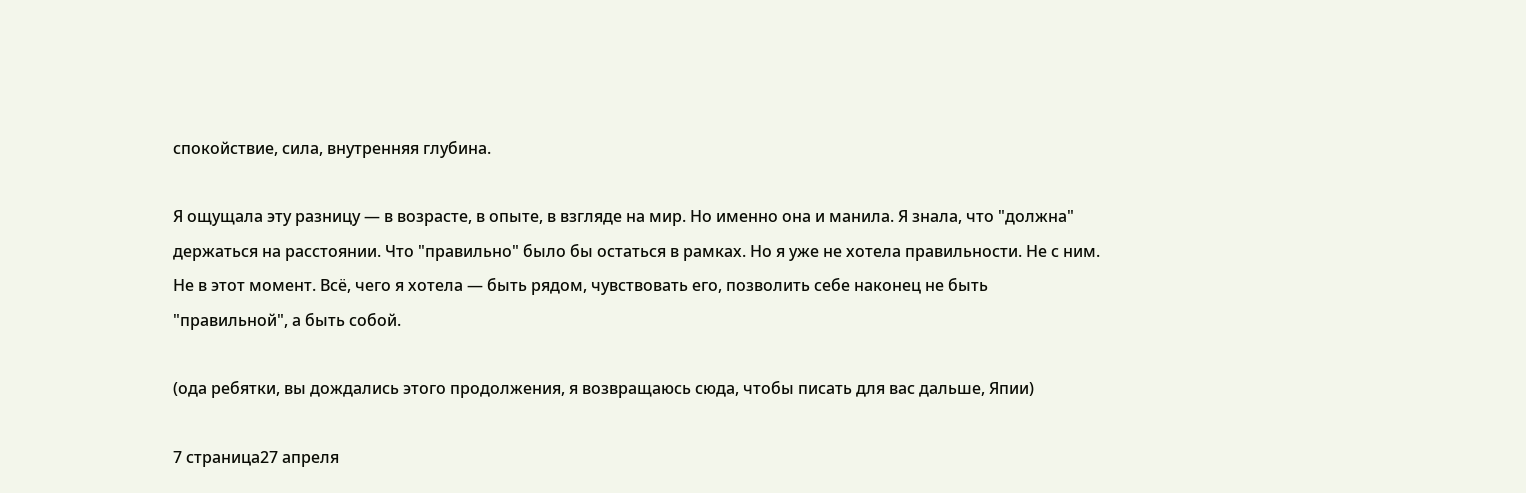спокойствие, сила, внутренняя глубина.

Я ощущала эту разницу — в возрасте, в опыте, в взгляде на мир. Но именно она и манила. Я знала, что "должна" держаться на расстоянии. Что "правильно" было бы остаться в рамках. Но я уже не хотела правильности. Не с ним. Не в этот момент. Всё, чего я хотела — быть рядом, чувствовать его, позволить себе наконец не быть "правильной", а быть собой.

(ода ребятки, вы дождались этого продолжения, я возвращаюсь сюда, чтобы писать для вас дальше, Япии)

7 страница27 апреля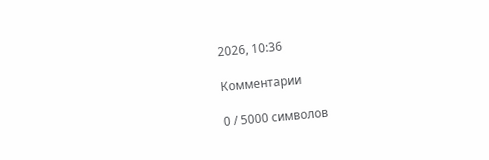2026, 10:36

Комментарии

0 / 5000 символов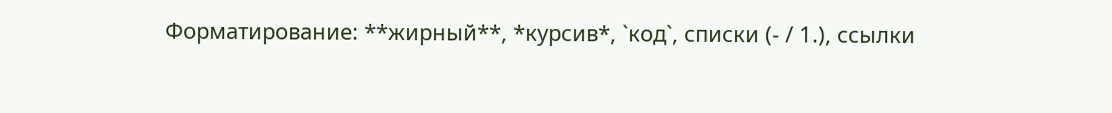Форматирование: **жирный**, *курсив*, `код`, списки (- / 1.), ссылки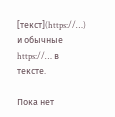[текст](https://…) и обычные https://… в тексте.

Пока нет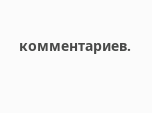комментариев.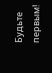Будьте первым!